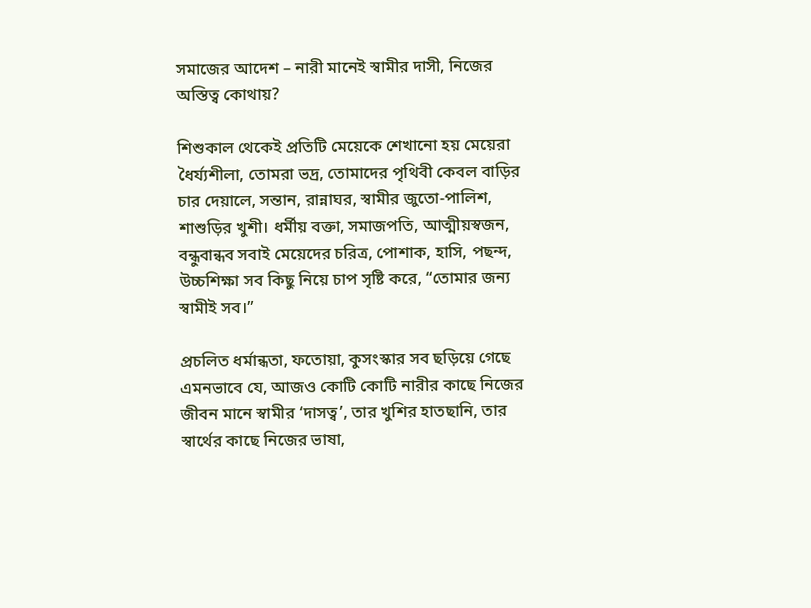সমাজের আদেশ – নারী মানেই স্বামীর দাসী, নিজের অস্তিত্ব কোথায়?

শিশুকাল থেকেই প্রতিটি মেয়েকে শেখানো হয় মেয়েরা ধৈর্য্যশীলা, তোমরা ভদ্র, তোমাদের পৃথিবী কেবল বাড়ির চার দেয়ালে, সন্তান, রান্নাঘর, স্বামীর জুতো-পালিশ, শাশুড়ির খুশী। ধর্মীয় বক্তা, সমাজপতি, আত্মীয়স্বজন, বন্ধুবান্ধব সবাই মেয়েদের চরিত্র, পোশাক, হাসি, পছন্দ, উচ্চশিক্ষা সব কিছু নিয়ে চাপ সৃষ্টি করে, “তোমার জন্য স্বামীই সব।”

প্রচলিত ধর্মান্ধতা, ফতোয়া, কুসংস্কার সব ছড়িয়ে গেছে এমনভাবে যে, আজও কোটি কোটি নারীর কাছে নিজের জীবন মানে স্বামীর ‘দাসত্ব’, তার খুশির হাতছানি, তার স্বার্থের কাছে নিজের ভাষা,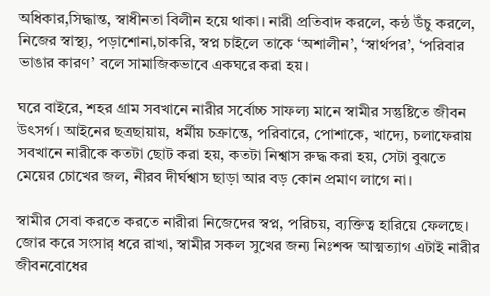অধিকার,সিদ্ধান্ত, স্বাধীনতা বিলীন হয়ে থাকা। নারী প্রতিবাদ করলে, কন্ঠ উঁচু করলে, নিজের স্বাস্থ্য, পড়াশোনা,চাকরি, স্বপ্ন চাইলে তাকে ‘অশালীন’, ‘স্বার্থপর’, ‘পরিবার ভাঙার কারণ’ বলে সামাজিকভাবে একঘরে করা হয়।

ঘরে বাইরে, শহর গ্রাম সবখানে নারীর সর্বোচ্চ সাফল্য মানে স্বামীর সন্তুষ্টিতে জীবন উৎসর্গ। আইনের ছত্রছায়ায়, ধর্মীয় চক্রান্তে, পরিবারে, পোশাকে, খাদ্যে, চলাফেরায় সবখানে নারীকে কতটা ছোট করা হয়, কতটা নিশ্বাস রুদ্ধ করা হয়, সেটা বুঝতে মেয়ের চোখের জল, নীরব দীর্ঘশ্বাস ছাড়া আর বড় কোন প্রমাণ লাগে না।

স্বামীর সেবা করতে করতে নারীরা নিজেদের স্বপ্ন, পরিচয়, ব্যক্তিত্ব হারিয়ে ফেলছে। জোর করে সংসার় ধরে রাখা, স্বামীর সকল সুখের জন্য নিঃশব্দ আত্মত্যাগ এটাই নারীর জীবনবোধের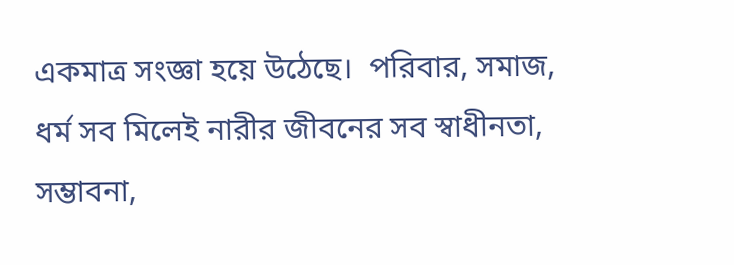একমাত্র সংজ্ঞা হয়ে উঠেছে।  পরিবার, সমাজ, ধর্ম সব মিলেই নারীর জীবনের সব স্বাধীনতা, সম্ভাবনা,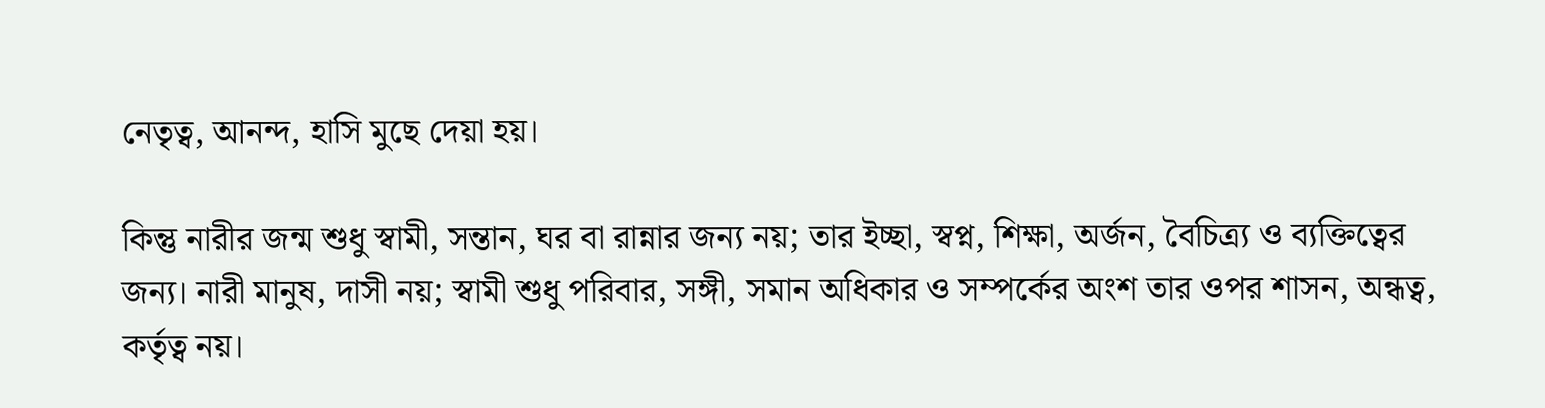নেতৃত্ব, আনন্দ, হাসি মুছে দেয়া হয়।

কিন্তু নারীর জন্ম শুধু স্বামী, সন্তান, ঘর বা রান্নার জন্য নয়; তার ইচ্ছা, স্বপ্ন, শিক্ষা, অর্জন, বৈচিত্র্য ও ব্যক্তিত্বের জন্য। নারী মানুষ, দাসী নয়; স্বামী শুধু পরিবার, সঙ্গী, সমান অধিকার ও সম্পর্কের অংশ তার ওপর শাসন, অন্ধত্ব, কর্তৃত্ব নয়।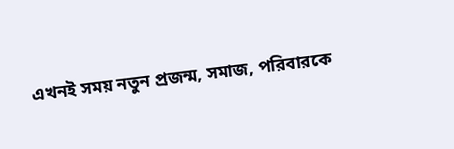এখনই সময় নতুন প্রজন্ম, সমাজ, পরিবারকে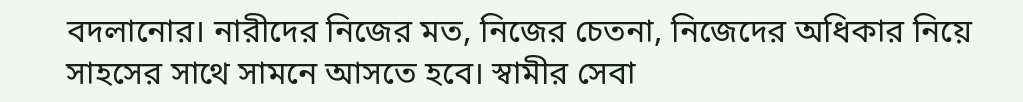বদলানোর। নারীদের নিজের মত, নিজের চেতনা, নিজেদের অধিকার নিয়ে সাহসের সাথে সামনে আসতে হবে। স্বামীর সেবা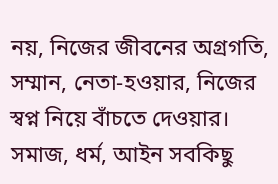নয়, নিজের জীবনের অগ্রগতি, সম্মান, নেতা-হওয়ার, নিজের স্বপ্ন নিয়ে বাঁচতে দেওয়ার। সমাজ, ধর্ম, আইন সবকিছু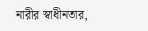নারীর স্বাধীনতার,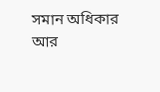সমান অধিকার আর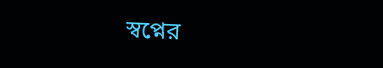স্বপ্নের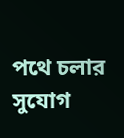পথে চলার সুযোগ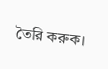তৈরি করুক।